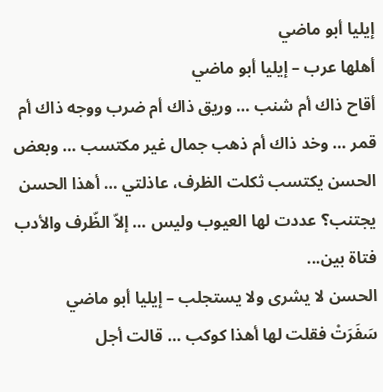إيليا أبو ماضي
أهلها عرب – إيليا أبو ماضي
أقاح ذاك أم شنب … وريق ذاك أم ضرب ووجه ذاك أم قمر … وخد ذاك أم ذهب جمال غير مكتسب … وبعض الحسن يكتسب ثكلت الظرف، عاذلتي … أهذا الحسن يجتنب؟ عددت لها العيوب وليس … إلاّ الظّرف والأدب فتاة بين...
الحسن لا يشرى ولا يستجلب – إيليا أبو ماضي
سَفَرَتْ فقلت لها أهذا كوكب … قالت أجل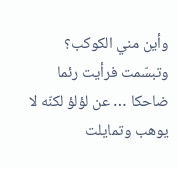وأين مني الكوكب؟ وتبسّمت فرأيت رئما ضاحكا … عن لؤلؤ لكنّه لا يوهب وتمايلت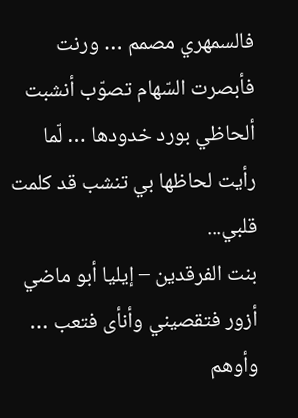فالسمهري مصمم … ورنت فأبصرت السّهام تصوّب أنشبت ألحاظي بورد خدودها … لّما رأيت لحاظها بي تنشب قد كلمت قلبي...
بنت الفرقدين – إيليا أبو ماضي
أزور فتقصيني وأنأى فتعب … وأوهم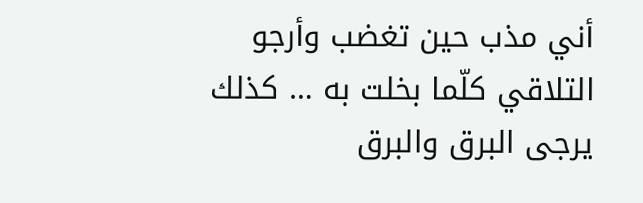أني مذب حين تغضب وأرجو التلاقي كلّما بخلت به … كذلك يرجى البرق والبرق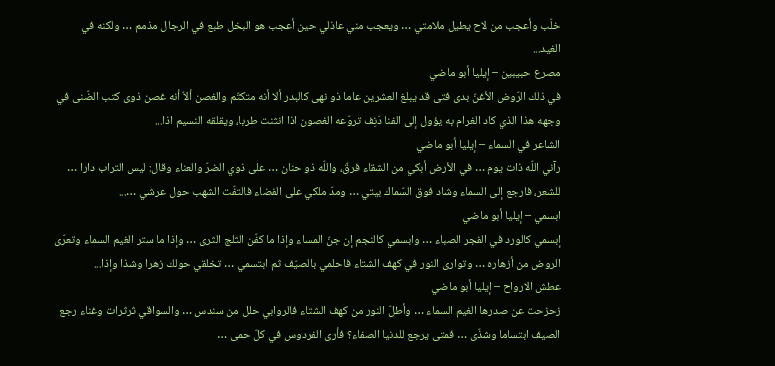خلّب وأعجب من لاح يطيل ملامتي … ويعجب مني عاذلي حين أعجب هو البخل طبع في الرجال مذمم … ولكنه في الغيد...
مصرع حبيبين – إيليا أبو ماضي
في ذلك الرّوض الأغنّ بدى فتى قد يبلغ العشرين عاما ذو نهى كالبدر ألا أنه متكتّم والغصن ألاّ أنه غصن ذوى كتب الضّنى في وجهه هذا الذي كاد الغرام به يؤول إلى الفنا دَنِف تروّعه الغصون اذا انثنت طربا، ويقلقه النسيم اذا...
الشاعر في السماء – إيليا أبو ماضي
رآني اللّه ذات يوم … في الأرض أبكي من الشقاء فرقّ، واللّه ذو حنان … على ذوي الضرّ والعناء وقال: ليس التراب دارا … للشعر، فارجع إلى السماء وشاد فوق السّماك بيتي … ومدّ ملكي على الفضاء فالتفّت الشهب حول عرشي …...
ابسمي – إيليا أبو ماضي
إبسمي كالورد في الفجر الصباء … وابسمي كالنجم إن جنّ المساء وإذا ما كفّن الثلج الثرى … وإذا ما ستر الغيم السماء وتعرّى الروض من أزهاره … وتوارى النور في كهف الشتاء فاحلمي بالصيّف ثم ابتسمي … تخلقي حولك زهرا وشذا وإذا...
عطش الارواح – إيليا أبو ماضي
زحزحت عن صدرها الغيم السماء … وأطلّ النور من كهف الشتاء فالروابي حلل من سندس … والسواقي ثرثرات وغناء رجع الصيف ابتساما وشذّى … فمتى يرجع للدنيا الصفاء؟ فأرى الفردوس في كلّ حمى …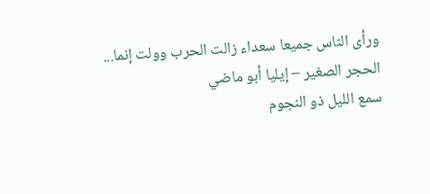ورأى الناس جميعا سعداء زالت الحرب وولت إنما...
الحجر الصغير – إيليا أبو ماضي
سمع الليل ذو النجوم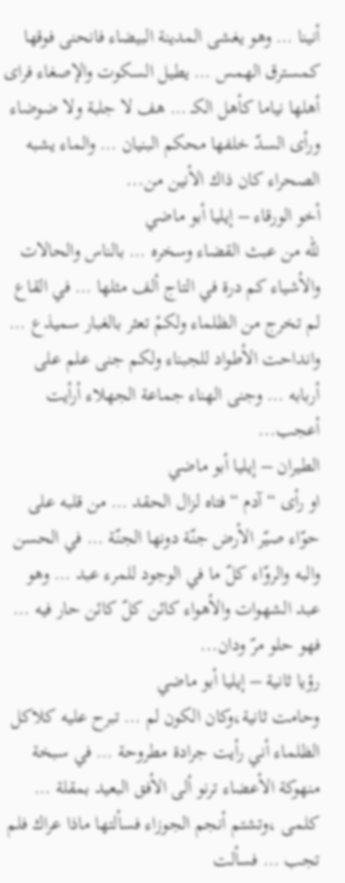أنينا … وهو يغشى المدينة البيضاء فانحنى فوقها كمسترق الهمس … يطيل السكوت والإصغاء فراى أهلها نياما كأهل الكـ … هف لا جلبة ولا ضوضاء ورأى السدّ خلفها محكم البنيان … والماء يشبه الصحراء كان ذاك الأنين من...
أخو الورقاء – إيليا أبو ماضي
للّه من عبث القضاء وسخره … بالناس والحالات والأشياء كم درة في التاج ألف مثلها … في القاع لم تخرج من الظلماء ولكمْ تعثر بالغبار سميذع … وانداحت الأطواد للجبناء ولكم جنى علم على أربابه … وجنى الهناء جماعة الجهلاء أرأيت أعجب...
الطيران – إيليا أبو ماضي
او رأى “آدم “فتاه لزال الحقد … من قلبه على حوّاء صيّر الأرض جنّة دونها الجنّة … في الحسن والبه والروّاء كلّ ما في الوجود للمرء عبد … وهو عبد الشهوات والأهواء كائن كلّ كائن حار فيه … فهو حلو مرّ ودان...
رؤيا ثانية – إيليا أبو ماضي
وحامت ثانية،وكان الكون لم … تبرح عليه كلاكل الظلماء أني رأيت جرادة مطروحة … في سبخة منهوكة الأعضاء ترنو ألى الأفق البعيد بمقلة … كلمى ،وتشتم أنجم الجوزاء فسألتها ماذا عراك فلم تجب … فسألت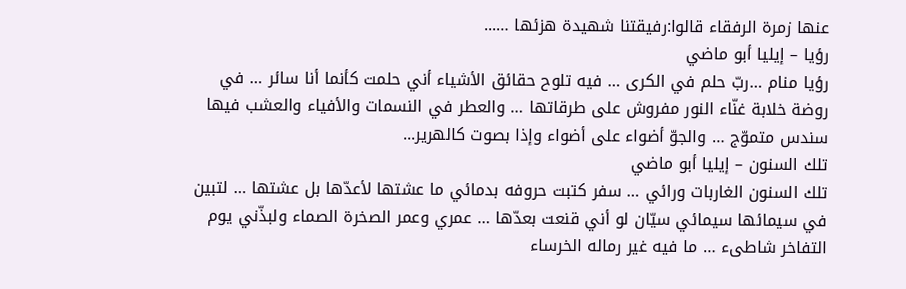عنها زمرة الرفقاء قالوا:رفيقتنا شهيدة هزئها …...
رؤيا – إيليا أبو ماضي
رؤيا منام …ربّ حلم في الكرى … فيه تلوح حقائق الأشياء أني حلمت كأنما أنا سائر … في روضة خلابة غنّاء النور مفروش على طرقاتها … والعطر في النسمات والأفياء والعشب فيها سندس متموّج … والجوّ أضواء على أضواء وإذا بصوت كالهرير...
تلك السنون – إيليا أبو ماضي
تلك السنون الغاربات ورائي … سفر كتبت حروفه بدمائي ما عشتها لأعدّها بل عشتها … لتبين في سيمائها سيمائي سيّان لو أني قنعت بعدّها … عمري وعمر الصخرة الصماء ولبذّني يوم التفاخر شاطىء … ما فيه غير رماله الخرساء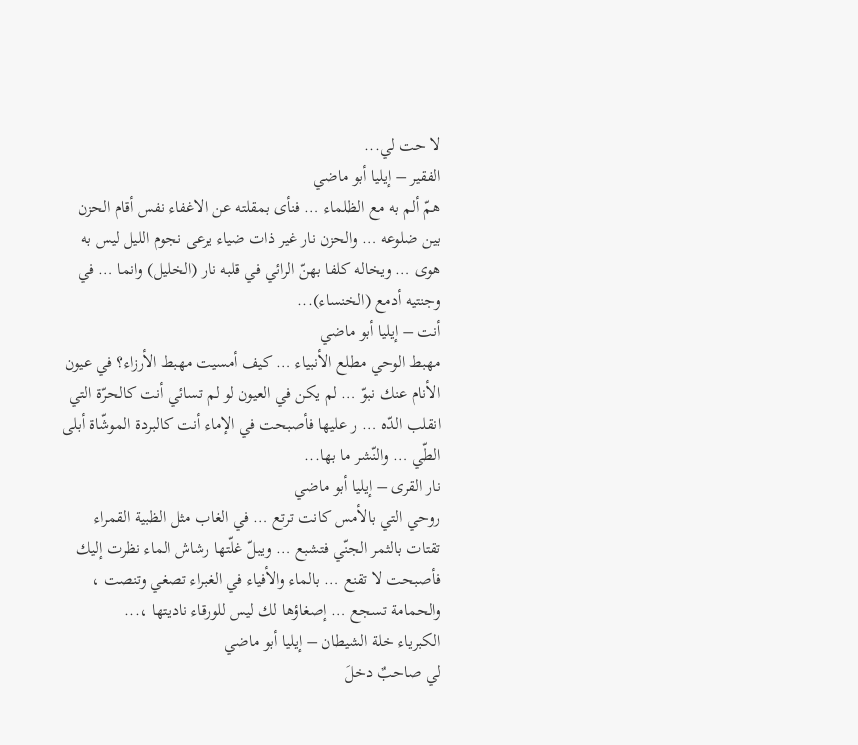لا حت لي...
الفقير – إيليا أبو ماضي
همّ ألم به مع الظلماء … فنأى بمقلته عن الاغفاء نفس أقام الحزن بين ضلوعه … والحزن نار غير ذات ضياء يرعى نجوم الليل ليس به هوى … ويخاله كلفا بهنّ الرائي في قلبه نار (الخليل) وانما … في وجنتيه أدمع (الخنساء)...
أنت – إيليا أبو ماضي
مهبط الوحي مطلع الأنبياء … كيف أمسيت مهبط الأرزاء؟ في عيون الأنام عنك نبوّ … لم يكن في العيون لو لم تسائي أنت كالحرّة التي انقلب الدّه … ر عليها فأصبحت في الإماء أنت كالبردة الموشّاة أبلى الطّي … والنّشر ما بها...
نار القرى – إيليا أبو ماضي
روحي التي بالأمس كانت ترتع … في الغاب مثل الظبية القمراء تقتات بالثمر الجنّي فتشبع … ويبلّ غلّتها رشاش الماء نظرت إليك فأصبحت لا تقنع … بالماء والأفياء في الغبراء تصغي وتنصت ، والحمامة تسجع … إصغاؤها لك ليس للورقاء ناديتها ،...
الكبرياء خلة الشيطان – إيليا أبو ماضي
لي صاحبٌ دخلَ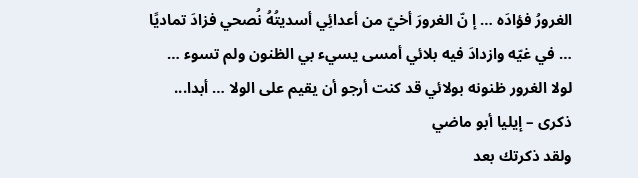الغرورُ فؤادَه … إ نّ الغرورَ أخيّ من أعدائِي أسديتُهُ نُصحي فزادَ تماديًا … في غيّه وازدادَ فيه بلائي أمسى يسيء بي الظنون ولم تسوء … لولا الغرور ظنونه بولائي قد كنت أرجو أن يقيم على الولا … أبدا...
ذكرى – إيليا أبو ماضي
ولقد ذكرتك بعد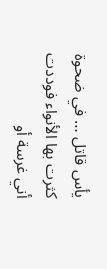يأس قاتل … في ضحوة كثرت بها الأنواء فوددت أني غرسة أو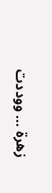زهرة … ووددت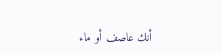أنك عاصف أو ماء